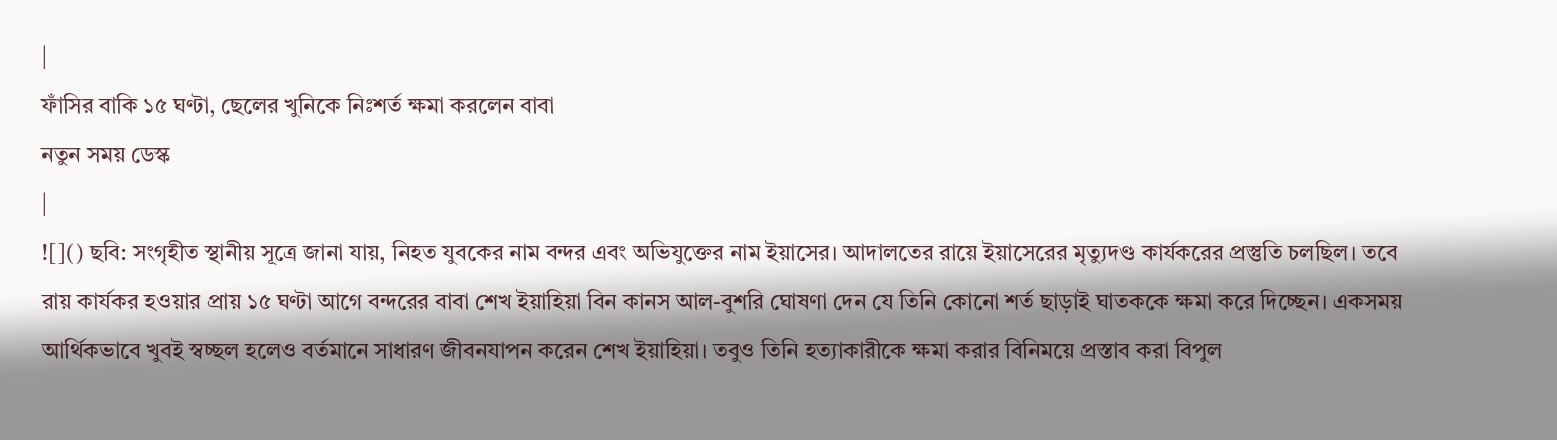|
ফাঁসির বাকি ১৫ ঘণ্টা, ছেলের খুনিকে নিঃশর্ত ক্ষমা করলেন বাবা
নতুন সময় ডেস্ক
|
![]() ছবি: সংগৃহীত স্থানীয় সূত্রে জানা যায়, নিহত যুবকের নাম বন্দর এবং অভিযুক্তের নাম ইয়াসের। আদালতের রায়ে ইয়াসেরের মৃত্যুদণ্ড কার্যকরের প্রস্তুতি চলছিল। তবে রায় কার্যকর হওয়ার প্রায় ১৫ ঘণ্টা আগে বন্দরের বাবা শেখ ইয়াহিয়া বিন কানস আল-বুশরি ঘোষণা দেন যে তিনি কোনো শর্ত ছাড়াই ঘাতককে ক্ষমা করে দিচ্ছেন। একসময় আর্থিকভাবে খুবই স্বচ্ছল হলেও বর্তমানে সাধারণ জীবনযাপন করেন শেখ ইয়াহিয়া। তবুও তিনি হত্যাকারীকে ক্ষমা করার বিনিময়ে প্রস্তাব করা বিপুল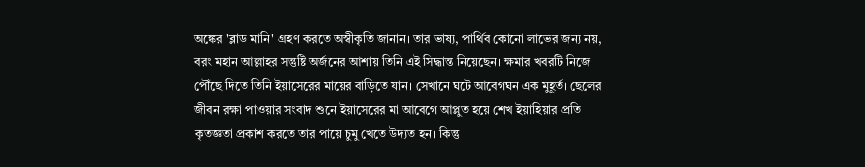অঙ্কের 'ব্লাড মানি' গ্রহণ করতে অস্বীকৃতি জানান। তার ভাষ্য, পার্থিব কোনো লাভের জন্য নয়, বরং মহান আল্লাহর সন্তুষ্টি অর্জনের আশায় তিনি এই সিদ্ধান্ত নিয়েছেন। ক্ষমার খবরটি নিজে পৌঁছে দিতে তিনি ইয়াসেরের মায়ের বাড়িতে যান। সেখানে ঘটে আবেগঘন এক মুহূর্ত। ছেলের জীবন রক্ষা পাওয়ার সংবাদ শুনে ইয়াসেরের মা আবেগে আপ্লুত হয়ে শেখ ইয়াহিয়ার প্রতি কৃতজ্ঞতা প্রকাশ করতে তার পায়ে চুমু খেতে উদ্যত হন। কিন্তু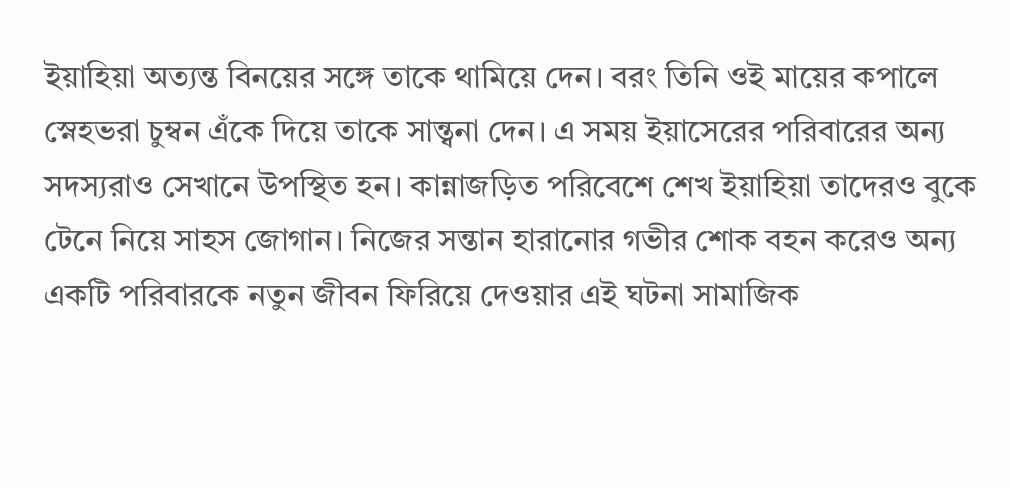ইয়াহিয়া অত্যন্ত বিনয়ের সঙ্গে তাকে থামিয়ে দেন। বরং তিনি ওই মায়ের কপালে স্নেহভরা চুম্বন এঁকে দিয়ে তাকে সান্ত্বনা দেন। এ সময় ইয়াসেরের পরিবারের অন্য সদস্যরাও সেখানে উপস্থিত হন। কান্নাজড়িত পরিবেশে শেখ ইয়াহিয়া তাদেরও বুকে টেনে নিয়ে সাহস জোগান। নিজের সন্তান হারানোর গভীর শোক বহন করেও অন্য একটি পরিবারকে নতুন জীবন ফিরিয়ে দেওয়ার এই ঘটনা সামাজিক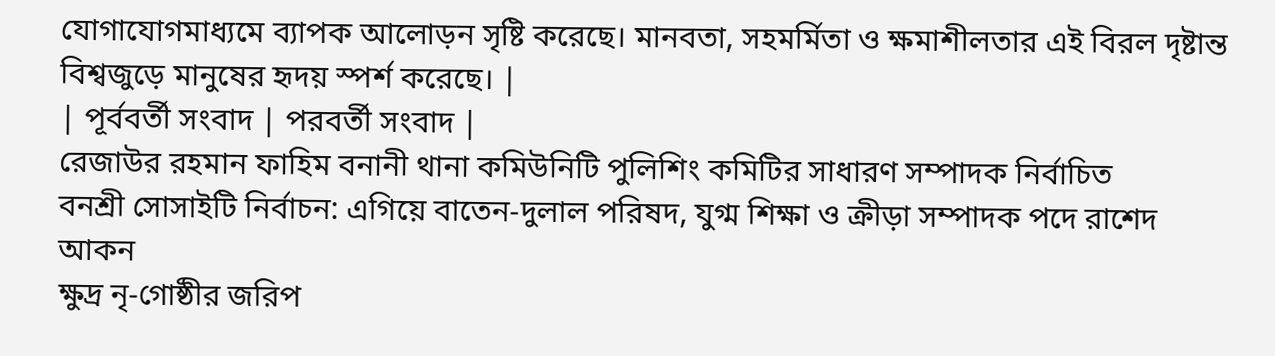যোগাযোগমাধ্যমে ব্যাপক আলোড়ন সৃষ্টি করেছে। মানবতা, সহমর্মিতা ও ক্ষমাশীলতার এই বিরল দৃষ্টান্ত বিশ্বজুড়ে মানুষের হৃদয় স্পর্শ করেছে। |
| পূর্ববর্তী সংবাদ | পরবর্তী সংবাদ |
রেজাউর রহমান ফাহিম বনানী থানা কমিউনিটি পুলিশিং কমিটির সাধারণ সম্পাদক নির্বাচিত
বনশ্রী সোসাইটি নির্বাচন: এগিয়ে বাতেন-দুলাল পরিষদ, যুগ্ম শিক্ষা ও ক্রীড়া সম্পাদক পদে রাশেদ আকন
ক্ষুদ্র নৃ-গোষ্ঠীর জরিপ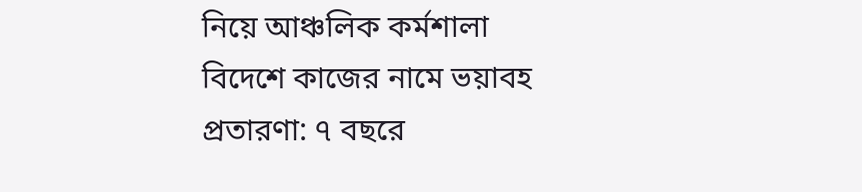নিয়ে আঞ্চলিক কর্মশালা
বিদেশে কাজের নামে ভয়াবহ প্রতারণা: ৭ বছরে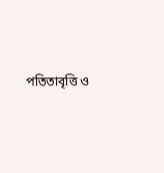পতিতাবৃত্তি ও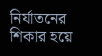নির্যাতনের শিকার হয়ে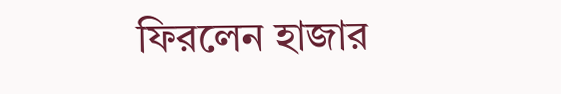ফিরলেন হাজার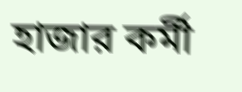হাজার কর্মী